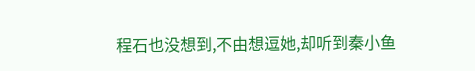程石也没想到,不由想逗她,却听到秦小鱼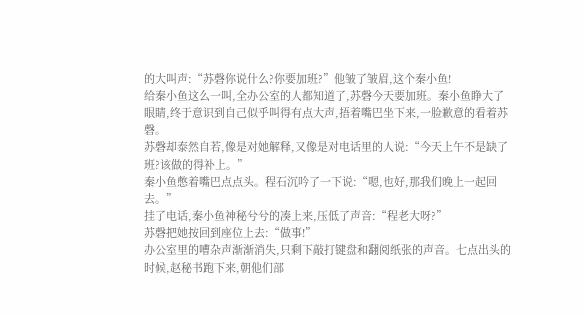的大叫声:“苏磬你说什么?你要加班?”他皱了皱眉,这个秦小鱼!
给秦小鱼这么一叫,全办公室的人都知道了,苏磬今天要加班。秦小鱼睁大了眼睛,终于意识到自己似乎叫得有点大声,捂着嘴巴坐下来,一脸歉意的看着苏磬。
苏磬却泰然自若,像是对她解释,又像是对电话里的人说:“今天上午不是缺了班?该做的得补上。”
秦小鱼憋着嘴巴点点头。程石沉吟了一下说:“嗯,也好,那我们晚上一起回去。”
挂了电话,秦小鱼神秘兮兮的凑上来,压低了声音:“程老大呀?”
苏磬把她按回到座位上去:“做事!”
办公室里的嘈杂声渐渐消失,只剩下敲打键盘和翻阅纸张的声音。七点出头的时候,赵秘书跑下来,朝他们部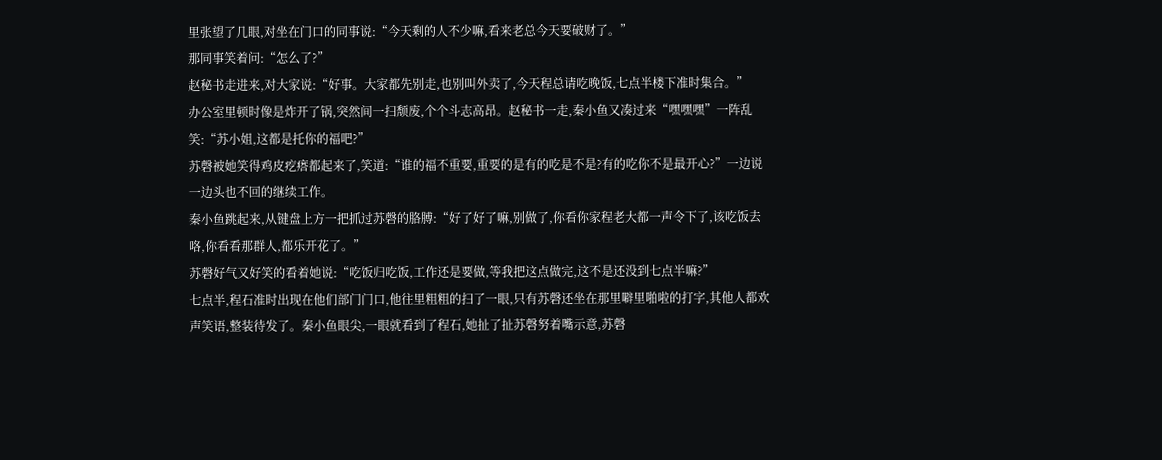里张望了几眼,对坐在门口的同事说:“今天剩的人不少嘛,看来老总今天要破财了。”
那同事笑着问:“怎么了?”
赵秘书走进来,对大家说:“好事。大家都先别走,也别叫外卖了,今天程总请吃晚饭,七点半楼下准时集合。”
办公室里顿时像是炸开了锅,突然间一扫颓废,个个斗志高昂。赵秘书一走,秦小鱼又凑过来“嘿嘿嘿”一阵乱笑:“苏小姐,这都是托你的福吧?”
苏磬被她笑得鸡皮疙瘩都起来了,笑道:“谁的福不重要,重要的是有的吃是不是?有的吃你不是最开心?”一边说一边头也不回的继续工作。
秦小鱼跳起来,从键盘上方一把抓过苏磬的胳膊:“好了好了嘛,别做了,你看你家程老大都一声令下了,该吃饭去咯,你看看那群人,都乐开花了。”
苏磬好气又好笑的看着她说:“吃饭归吃饭,工作还是要做,等我把这点做完,这不是还没到七点半嘛?”
七点半,程石准时出现在他们部门门口,他往里粗粗的扫了一眼,只有苏磬还坐在那里噼里啪啦的打字,其他人都欢声笑语,整装待发了。秦小鱼眼尖,一眼就看到了程石,她扯了扯苏磬努着嘴示意,苏磬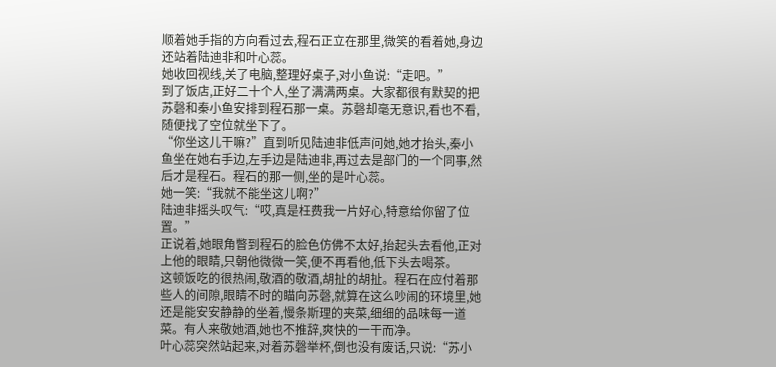顺着她手指的方向看过去,程石正立在那里,微笑的看着她,身边还站着陆迪非和叶心蕊。
她收回视线,关了电脑,整理好桌子,对小鱼说:“走吧。”
到了饭店,正好二十个人,坐了满满两桌。大家都很有默契的把苏磬和秦小鱼安排到程石那一桌。苏磬却毫无意识,看也不看,随便找了空位就坐下了。
“你坐这儿干嘛?”直到听见陆迪非低声问她,她才抬头,秦小鱼坐在她右手边,左手边是陆迪非,再过去是部门的一个同事,然后才是程石。程石的那一侧,坐的是叶心蕊。
她一笑:“我就不能坐这儿啊?”
陆迪非摇头叹气:“哎,真是枉费我一片好心,特意给你留了位置。”
正说着,她眼角瞥到程石的脸色仿佛不太好,抬起头去看他,正对上他的眼睛,只朝他微微一笑,便不再看他,低下头去喝茶。
这顿饭吃的很热闹,敬酒的敬酒,胡扯的胡扯。程石在应付着那些人的间隙,眼睛不时的瞄向苏磬,就算在这么吵闹的环境里,她还是能安安静静的坐着,慢条斯理的夹菜,细细的品味每一道菜。有人来敬她酒,她也不推辞,爽快的一干而净。
叶心蕊突然站起来,对着苏磬举杯,倒也没有废话,只说:“苏小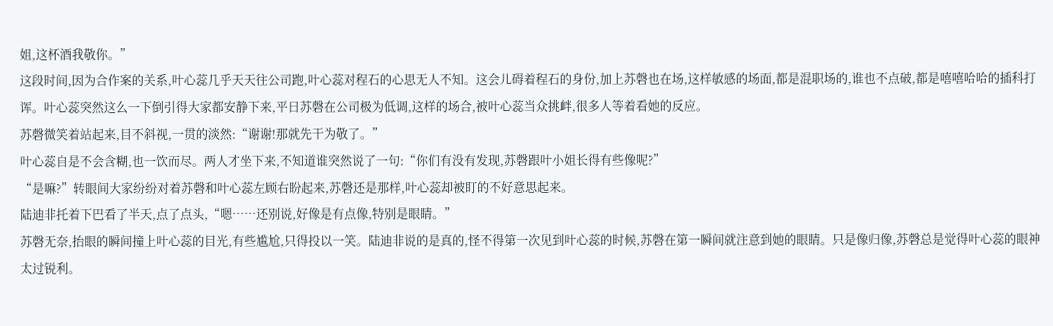姐,这杯酒我敬你。”
这段时间,因为合作案的关系,叶心蕊几乎天天往公司跑,叶心蕊对程石的心思无人不知。这会儿碍着程石的身份,加上苏磬也在场,这样敏感的场面,都是混职场的,谁也不点破,都是嘻嘻哈哈的插科打诨。叶心蕊突然这么一下倒引得大家都安静下来,平日苏磬在公司极为低调,这样的场合,被叶心蕊当众挑衅,很多人等着看她的反应。
苏磬微笑着站起来,目不斜视,一贯的淡然:“谢谢!那就先干为敬了。”
叶心蕊自是不会含糊,也一饮而尽。两人才坐下来,不知道谁突然说了一句:“你们有没有发现,苏磬跟叶小姐长得有些像呢?”
“是嘛?”转眼间大家纷纷对着苏磬和叶心蕊左顾右盼起来,苏磬还是那样,叶心蕊却被盯的不好意思起来。
陆迪非托着下巴看了半天,点了点头,“嗯……还别说,好像是有点像,特别是眼睛。”
苏磬无奈,抬眼的瞬间撞上叶心蕊的目光,有些尴尬,只得投以一笑。陆迪非说的是真的,怪不得第一次见到叶心蕊的时候,苏磬在第一瞬间就注意到她的眼睛。只是像归像,苏磬总是觉得叶心蕊的眼神太过锐利。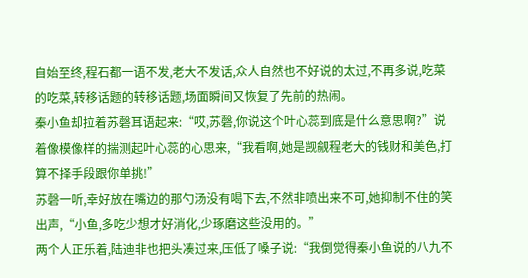自始至终,程石都一语不发,老大不发话,众人自然也不好说的太过,不再多说,吃菜的吃菜,转移话题的转移话题,场面瞬间又恢复了先前的热闹。
秦小鱼却拉着苏磬耳语起来:“哎,苏磬,你说这个叶心蕊到底是什么意思啊?”说着像模像样的揣测起叶心蕊的心思来,“我看啊,她是觊觎程老大的钱财和美色,打算不择手段跟你单挑!”
苏磬一听,幸好放在嘴边的那勺汤没有喝下去,不然非喷出来不可,她抑制不住的笑出声,“小鱼,多吃少想才好消化,少琢磨这些没用的。”
两个人正乐着,陆迪非也把头凑过来,压低了嗓子说:“我倒觉得秦小鱼说的八九不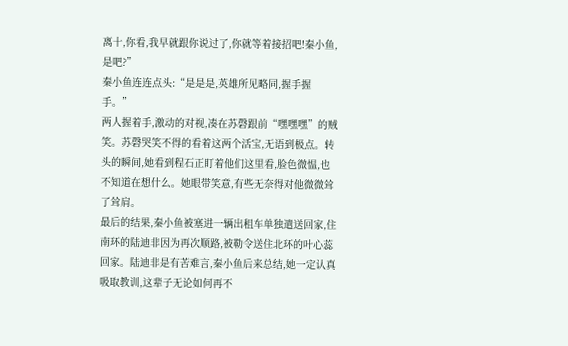离十,你看,我早就跟你说过了,你就等着接招吧!秦小鱼,是吧?”
秦小鱼连连点头:“是是是,英雄所见略同,握手握手。”
两人握着手,激动的对视,凑在苏磬跟前“嘿嘿嘿”的贼笑。苏磬哭笑不得的看着这两个活宝,无语到极点。转头的瞬间,她看到程石正盯着他们这里看,脸色微愠,也不知道在想什么。她眼带笑意,有些无奈得对他微微耸了耸肩。
最后的结果,秦小鱼被塞进一辆出租车单独遣送回家,住南环的陆迪非因为再次顺路,被勒令送住北环的叶心蕊回家。陆迪非是有苦难言,秦小鱼后来总结,她一定认真吸取教训,这辈子无论如何再不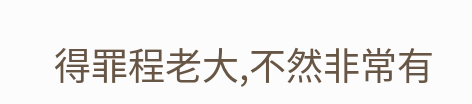得罪程老大,不然非常有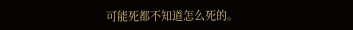可能死都不知道怎么死的。